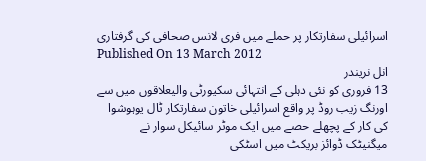اسرائیلی سفارتکار پر حملے میں فری لانس صحافی کی گرفتاری
Published On 13 March 2012
انل نریندر
13 فروری کو نئی دہلی کے انتہائی سکیورٹی والیعلاقوں میں سے اورنگ زیب روڈ پر واقع اسرائیلی خاتون سفارتکار ٹال یوہوشوا کی کار کے پچھلے حصے میں ایک موٹر سائیکل سوار نے میگنیٹک ڈوائز بریکٹ میں اسٹکی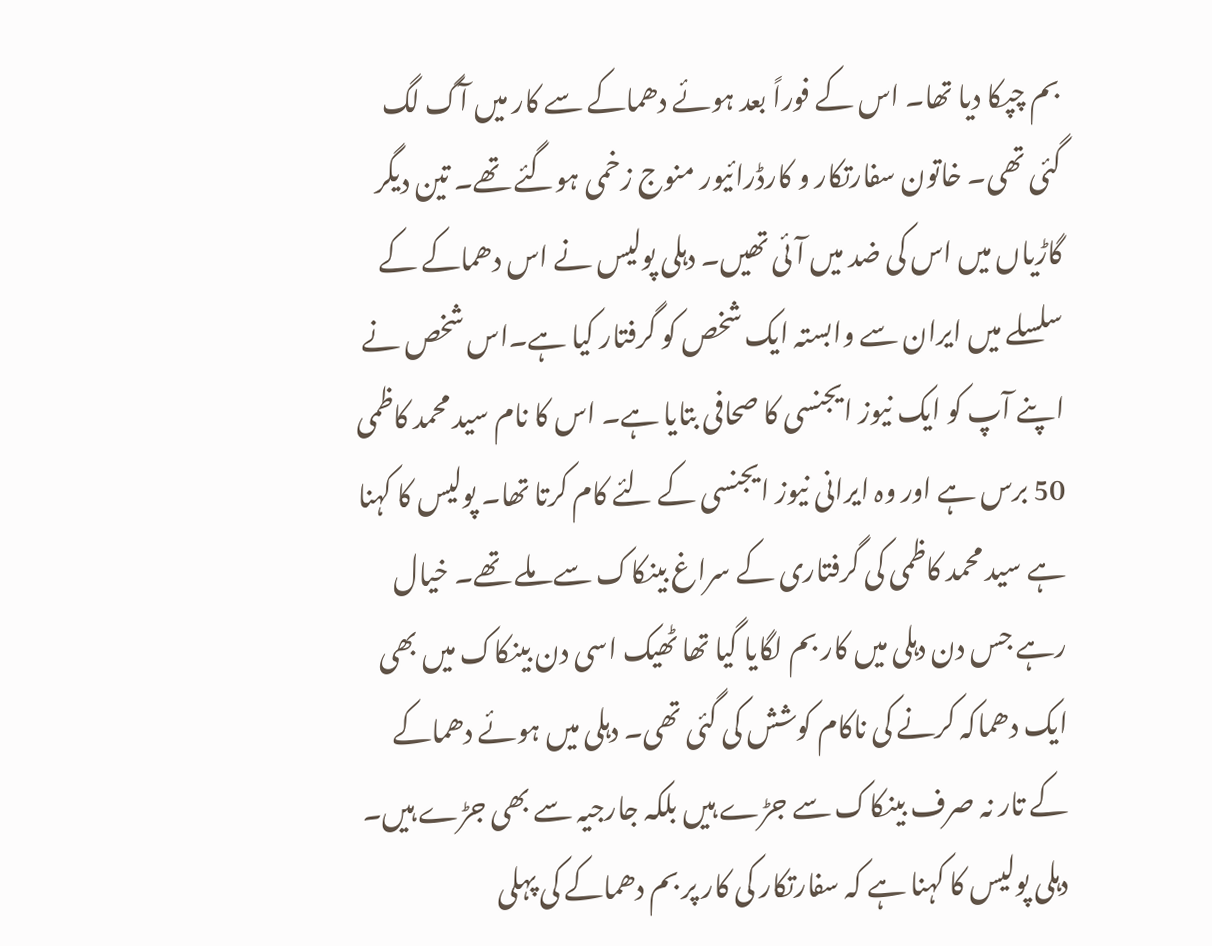بم چپکا دیا تھا۔ اس کے فوراً بعد ہوئے دھماکے سے کار میں آگ لگ گئی تھی۔ خاتون سفارتکار و کارڈرائیور منوج زخمی ہوگئے تھے۔ تین دیگر گاڑیاں میں اس کی ضد میں آئی تھیں۔ دہلی پولیس نے اس دھماکے کے سلسلے میں ایران سے وابستہ ایک شخص کو گرفتار کیا ہے۔اس شخص نے اپنے آپ کو ایک نیوز ایجنسی کا صحافی بتایا ہے۔ اس کا نام سید محمد کاظمی 50 برس ہے اور وہ ایرانی نیوز ایجنسی کے لئے کام کرتا تھا۔ پولیس کا کہنا ہے سید محمد کاظمی کی گرفتاری کے سراغ بینکاک سے ملے تھے۔ خیال رہے جس دن دہلی میں کار بم لگایا گیا تھا ٹھیک اسی دن بینکاک میں بھی ایک دھماکہ کرنے کی ناکام کوشش کی گئی تھی۔ دہلی میں ہوئے دھماکے کے تار نہ صرف بینکاک سے جڑے ہیں بلکہ جارجیہ سے بھی جڑے ہیں۔ دہلی پولیس کا کہنا ہے کہ سفارتکار کی کار پر بم دھماکے کی پہلی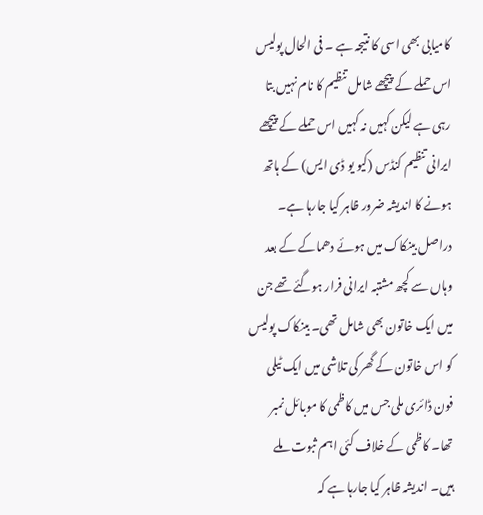کامیابی بھی اسی کا نتیجہ ہے ۔ فی الحال پولیس اس حملے کے پیچھے شامل تنظیم کا نام نہیں بتا رہی ہے لیکن کہیں نہ کہیں اس حملے کے پیچھے ایرانی تنظیم کنڈس (کیو یو ڈی ایس) کے ہاتھ ہونے کا اندیشہ ضرور ظاہر کیا جارہا ہے۔ دراصل بینکاک میں ہوئے دھماکے کے بعد وہاں سے کچھ مشتبہ ایرانی فرار ہوگئے تھے جن میں ایک خاتون بھی شامل تھی۔ بینکاک پولیس کو اس خاتون کے گھر کی تلاشی میں ایک ٹیلی فون ڈائری ملی جس میں کاظمی کا موبائل نمبر تھا۔ کاظمی کے خلاف کئی اہم ثبوت ملے ہیں۔ اندیشہ ظاہر کیا جارہا ہے کہ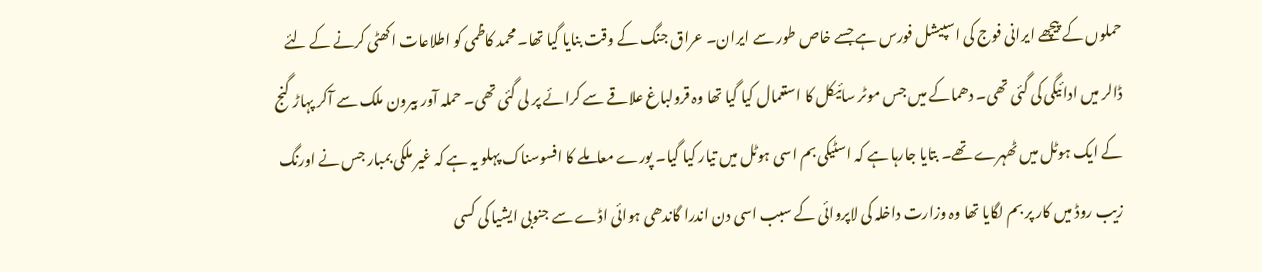حملوں کے پیچھے ایرانی فوج کی اسپیشل فورس ہے جسے خاص طور سے ایران۔ عراق جنگ کے وقت بنایا گیا تھا۔ محمد کاظمی کو اطلاعات اکھٹی کرنے کے لئے ڈالر میں ادائیگی کی گئی تھی۔ دھماکے میں جس موٹر سائیکل کا استعمال کیا گیا تھا وہ قرولباغ علاقے سے کرائے پر لی گئی تھی۔ حملہ آور بیرون ملک سے آکر پہاڑ گنج کے ایک ہوٹل میں ٹھہرے تھے۔ بتایا جارہا ہے کہ اسٹیکی بم اسی ہوٹل میں تیار کیا گیا۔ پورے معاملے کا افسوسناک پہلو یہ ہے کہ غیر ملکی بمبار جس نے اورنگ زیب روڈ میں کار پر بم لگایا تھا وہ وزارت داخلہ کی لاپروائی کے سبب اسی دن اندرا گاندھی ہوائی اڈے سے جنوبی ایشیا کی کسی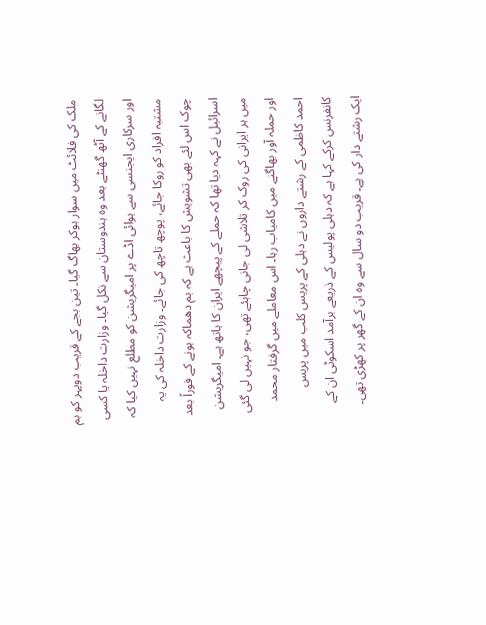ملک کی فلائٹ میں سوار ہوکر بھاگ گیا۔ تین بجے کے قریب دوپہر کو بم لگانے کے آٹھ گھنٹے بعد وہ ہندوستان سے نکل گیا۔ وزارت داخلہ یا کسی اور سرکاری ایجنسی سے ہوائی اڈے پر امیگریشن کو مطلع نہیں کیا کہ مشتبہ افراد کو روکا جائے، پوچھ تاچھ کی جائے۔ وزارت داخلہ کی یہ چوک اس لئے بھی تشویش کا باعث ہے کہ بم دھماکہ ہونے کے فوراً بعد اسرائیل نے کہہ دیا تھا کہ حملے کے پیچھے ایران کا ہاتھ ہے۔ امیگریشن میں ہر ایرانی کی روک کر تلاشی لی جانی چاہئے تھی، جو نہیں لی گئی اور حملہ آور بھاگنے میں کامیاب رہا۔ اس معاملے میں گرفتار محمد احمد کاظمی کے رشتے داروں نے دہلی کے پریس کلب میں پریس کانفرنس کرکے کہا ہے کہ دہلی پولیس کے ذریعے برآمد اسکوٹی ان کے ایک رشتے دار کی ہے۔ قریب دو سال سے وہ ان کے گھر پر کھڑی تھی۔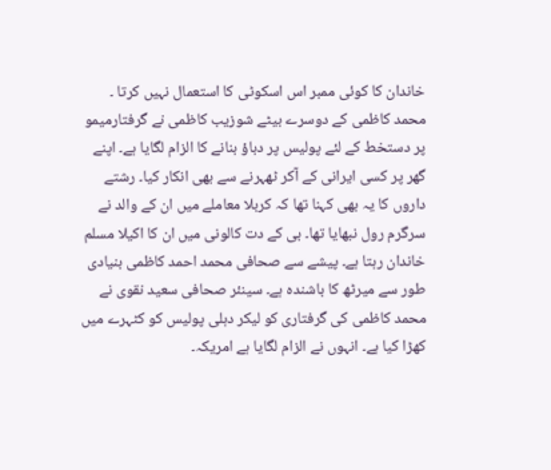خاندان کا کوئی ممبر اس اسکوٹی کا استعمال نہیں کرتا ۔ محمد کاظمی کے دوسرے بیٹے شوزیب کاظمی نے گرفتارمیمو پر دستخط کے لئے پولیس پر دباؤ بنانے کا الزام لگایا ہے۔ اپنے گھر پر کسی ایرانی کے آکر ٹھہرنے سے بھی انکار کیا۔ رشتے داروں کا یہ بھی کہنا تھا کہ کربلا معاملے میں ان کے والد نے سرگرم رول نبھایا تھا۔ بی کے دت کالونی میں ان کا اکیلا مسلم خاندان رہتا ہے۔ پیشے سے صحافی محمد احمد کاظمی بنیادی طور سے میرٹھ کا باشندہ ہے۔ سینئر صحافی سعید نقوی نے محمد کاظمی کی گرفتاری کو لیکر دہلی پولیس کو کٹہرے میں کھڑا کیا ہے۔ انہوں نے الزام لگایا ہے امریکہ۔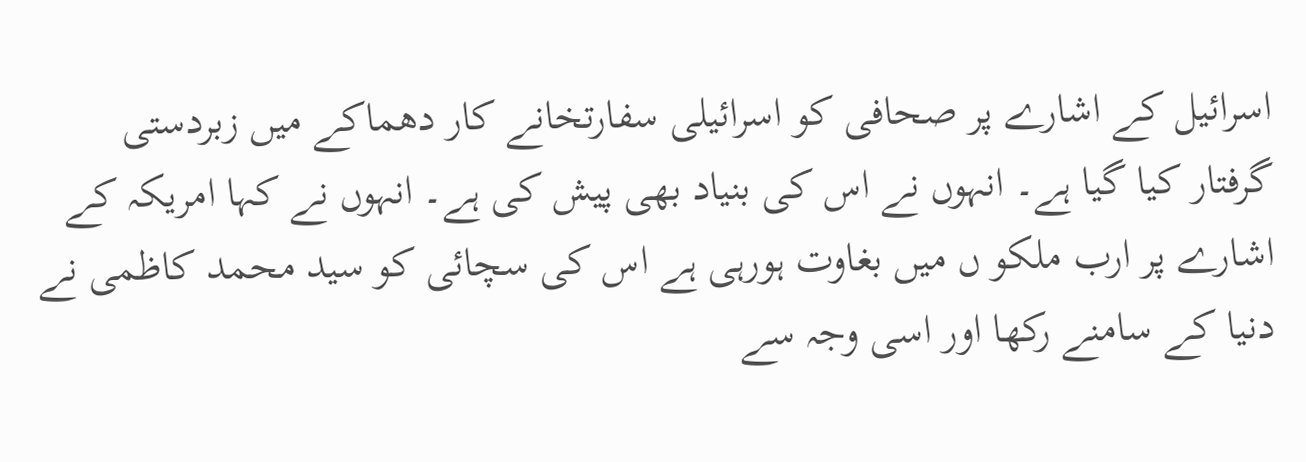اسرائیل کے اشارے پر صحافی کو اسرائیلی سفارتخانے کار دھماکے میں زبردستی گرفتار کیا گیا ہے۔ انہوں نے اس کی بنیاد بھی پیش کی ہے۔ انہوں نے کہا امریکہ کے اشارے پر ارب ملکو ں میں بغاوت ہورہی ہے اس کی سچائی کو سید محمد کاظمی نے دنیا کے سامنے رکھا اور اسی وجہ سے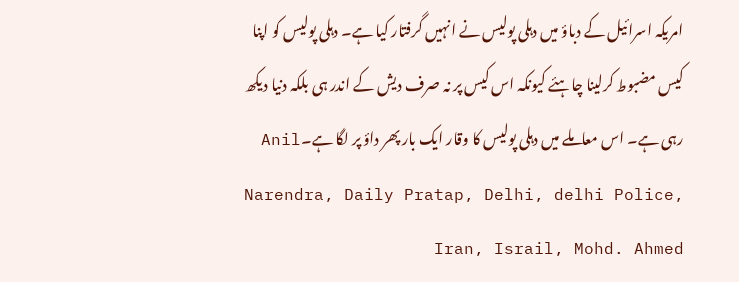امریکہ اسرائیل کے دباؤ میں دہلی پولیس نے انہیں گرفتار کیا ہے۔ دہلی پولیس کو اپنا کیس مضبوط کرلینا چاہئے کیونکہ اس کیس پر نہ صرف دیش کے اندر ہی بلکہ دنیا دیکھ رہی ہے۔ اس معاملے میں دہلی پولیس کا وقار ایک بار پھر داؤ پر لگا ہے۔Anil Narendra, Daily Pratap, Delhi, delhi Police, Iran, Israil, Mohd. Ahmed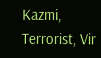Kazmi, Terrorist, Vir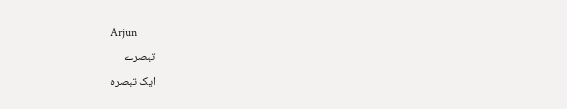Arjun
تبصرے
ایک تبصرہ